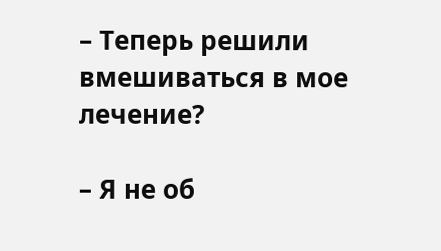– Теперь решили вмешиваться в мое лечение?

– Я не об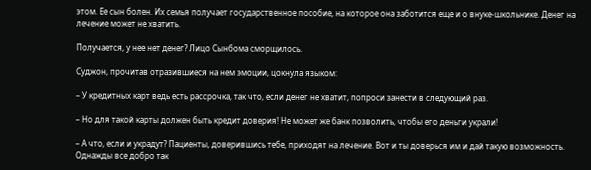этом. Ее сын болен. Их семья получает государственное пособие, на которое она заботится еще и о внуке-школьнике. Денег на лечение может не хватить.

Получается, у нее нет денег? Лицо Сынбома сморщилось.

Суджон, прочитав отразившиеся на нем эмоции, цокнула языком:

– У кредитных карт ведь есть рассрочка, так что, если денег не хватит, попроси занести в следующий раз.

– Но для такой карты должен быть кредит доверия! Не может же банк позволить, чтобы его деньги украли!

– А что, если и украдут? Пациенты, доверившись тебе, приходят на лечение. Вот и ты доверься им и дай такую возможность. Однажды все добро так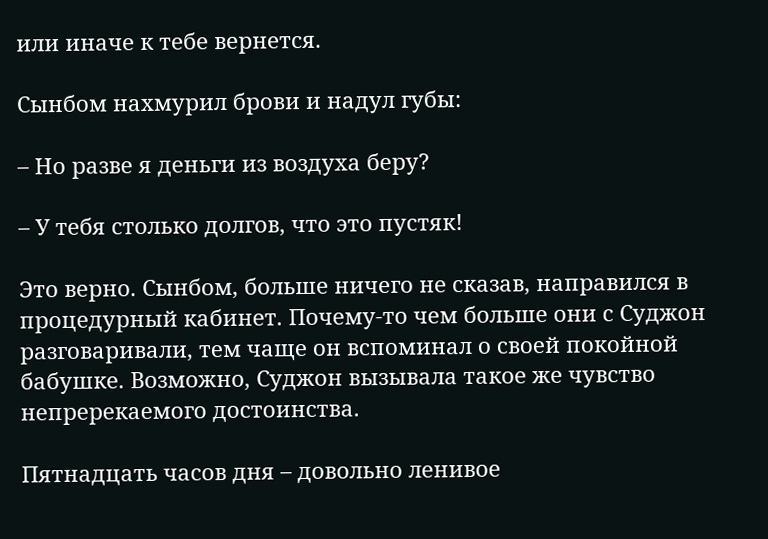или иначе к тебе вернется.

Сынбом нахмурил брови и надул губы:

– Но разве я деньги из воздуха беру?

– У тебя столько долгов, что это пустяк!

Это верно. Сынбом, больше ничего не сказав, направился в процедурный кабинет. Почему-то чем больше они с Суджон разговаривали, тем чаще он вспоминал о своей покойной бабушке. Возможно, Суджон вызывала такое же чувство непререкаемого достоинства.

Пятнадцать часов дня – довольно ленивое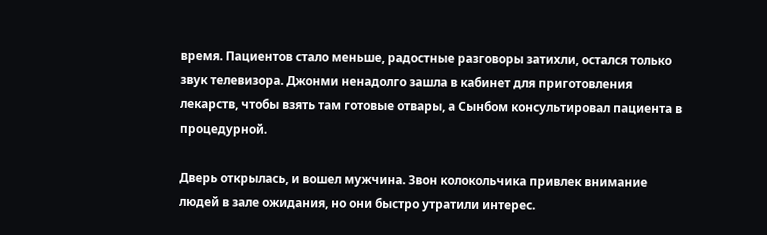время. Пациентов стало меньше, радостные разговоры затихли, остался только звук телевизора. Джонми ненадолго зашла в кабинет для приготовления лекарств, чтобы взять там готовые отвары, а Сынбом консультировал пациента в процедурной.

Дверь открылась, и вошел мужчина. Звон колокольчика привлек внимание людей в зале ожидания, но они быстро утратили интерес.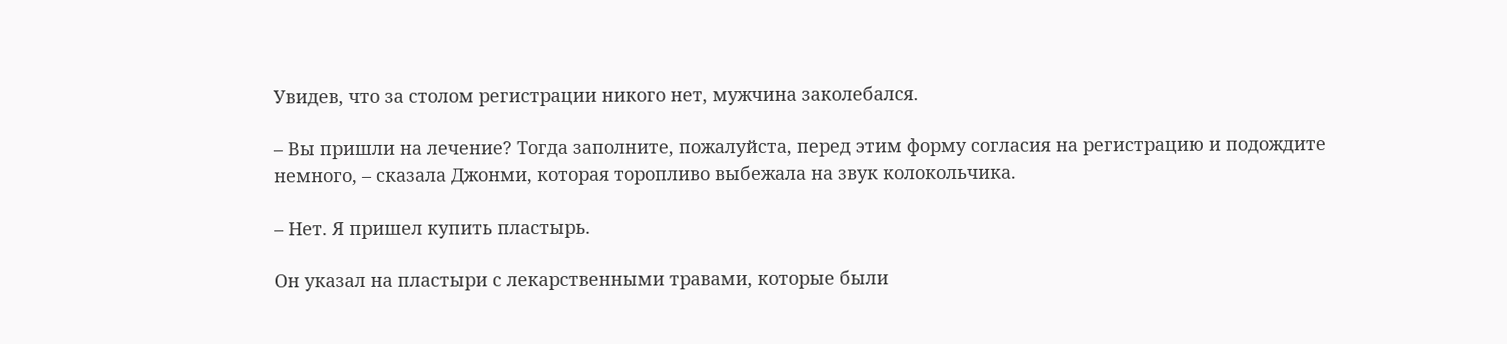Увидев, что за столом регистрации никого нет, мужчина заколебался.

– Вы пришли на лечение? Тогда заполните, пожалуйста, перед этим форму согласия на регистрацию и подождите немного, – сказала Джонми, которая торопливо выбежала на звук колокольчика.

– Нет. Я пришел купить пластырь.

Он указал на пластыри с лекарственными травами, которые были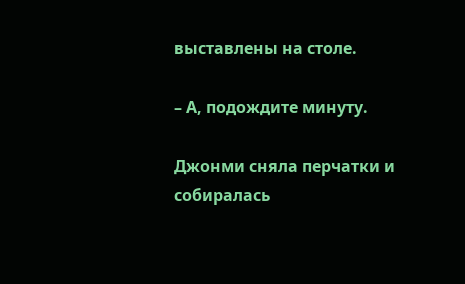выставлены на столе.

– А, подождите минуту.

Джонми сняла перчатки и собиралась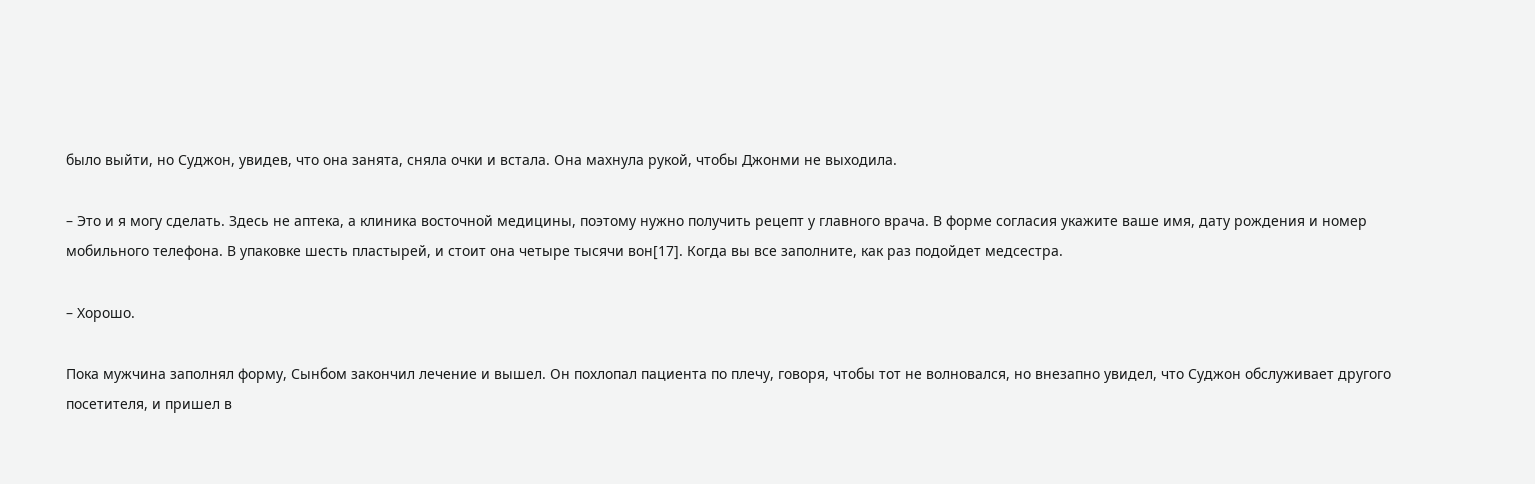было выйти, но Суджон, увидев, что она занята, сняла очки и встала. Она махнула рукой, чтобы Джонми не выходила.

– Это и я могу сделать. Здесь не аптека, а клиника восточной медицины, поэтому нужно получить рецепт у главного врача. В форме согласия укажите ваше имя, дату рождения и номер мобильного телефона. В упаковке шесть пластырей, и стоит она четыре тысячи вон[17]. Когда вы все заполните, как раз подойдет медсестра.

– Хорошо.

Пока мужчина заполнял форму, Сынбом закончил лечение и вышел. Он похлопал пациента по плечу, говоря, чтобы тот не волновался, но внезапно увидел, что Суджон обслуживает другого посетителя, и пришел в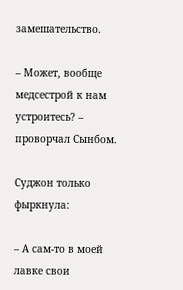замешательство.

– Может, вообще медсестрой к нам устроитесь? – проворчал Сынбом.

Суджон только фыркнула:

– А сам-то в моей лавке свои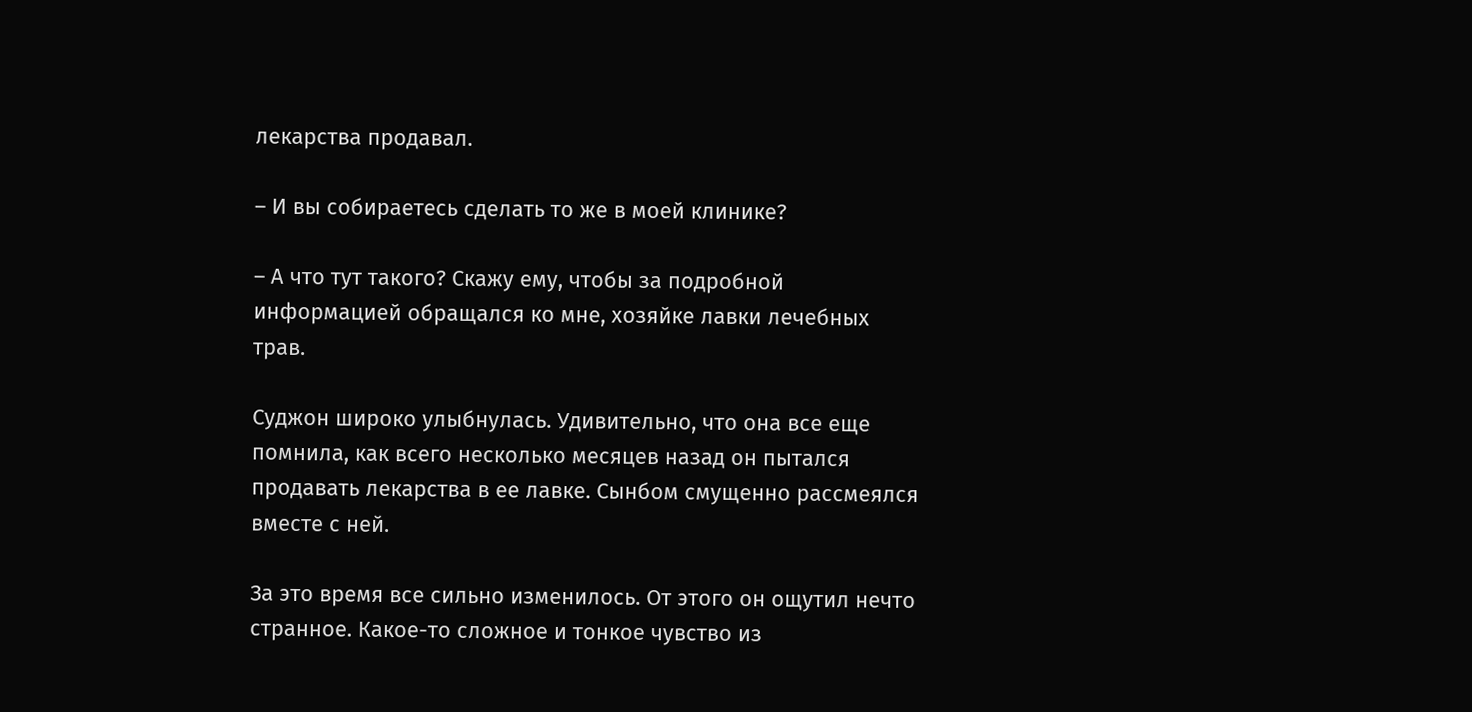лекарства продавал.

– И вы собираетесь сделать то же в моей клинике?

– А что тут такого? Скажу ему, чтобы за подробной информацией обращался ко мне, хозяйке лавки лечебных трав.

Суджон широко улыбнулась. Удивительно, что она все еще помнила, как всего несколько месяцев назад он пытался продавать лекарства в ее лавке. Сынбом смущенно рассмеялся вместе с ней.

За это время все сильно изменилось. От этого он ощутил нечто странное. Какое-то сложное и тонкое чувство из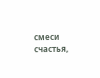смеси счастья,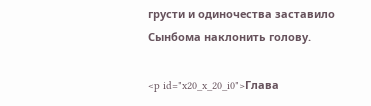грусти и одиночества заставило Сынбома наклонить голову.

<p id="x20_x_20_i0">Глава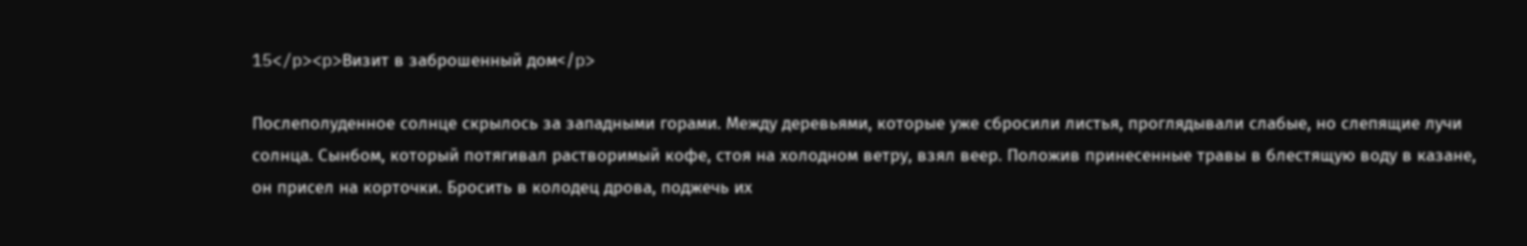15</p><p>Визит в заброшенный дом</p>

Послеполуденное солнце скрылось за западными горами. Между деревьями, которые уже сбросили листья, проглядывали слабые, но слепящие лучи солнца. Сынбом, который потягивал растворимый кофе, стоя на холодном ветру, взял веер. Положив принесенные травы в блестящую воду в казане, он присел на корточки. Бросить в колодец дрова, поджечь их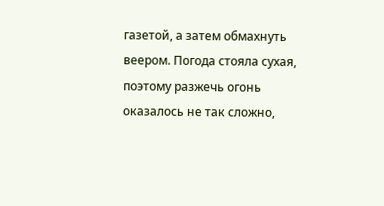газетой, а затем обмахнуть веером. Погода стояла сухая, поэтому разжечь огонь оказалось не так сложно,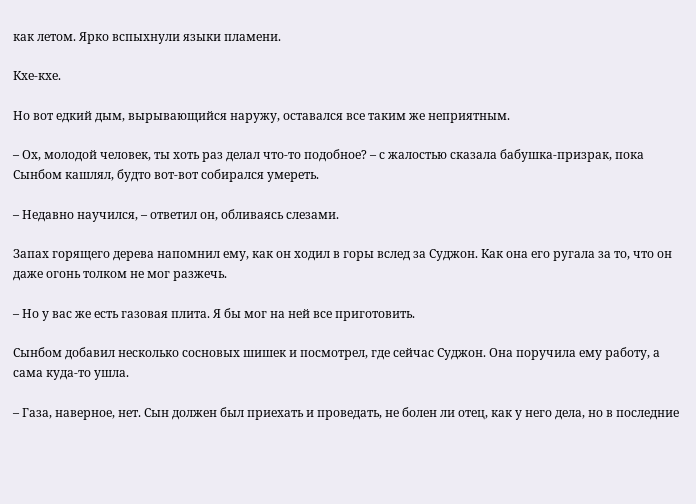как летом. Ярко вспыхнули языки пламени.

Кхе-кхе.

Но вот едкий дым, вырывающийся наружу, оставался все таким же неприятным.

– Ох, молодой человек, ты хоть раз делал что-то подобное? – с жалостью сказала бабушка-призрак, пока Сынбом кашлял, будто вот-вот собирался умереть.

– Недавно научился, – ответил он, обливаясь слезами.

Запах горящего дерева напомнил ему, как он ходил в горы вслед за Суджон. Как она его ругала за то, что он даже огонь толком не мог разжечь.

– Но у вас же есть газовая плита. Я бы мог на ней все приготовить.

Сынбом добавил несколько сосновых шишек и посмотрел, где сейчас Суджон. Она поручила ему работу, а сама куда-то ушла.

– Газа, наверное, нет. Сын должен был приехать и проведать, не болен ли отец, как у него дела, но в последние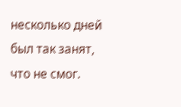несколько дней был так занят, что не смог.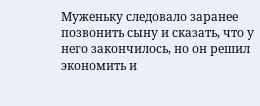Муженьку следовало заранее позвонить сыну и сказать, что у него закончилось, но он решил экономить и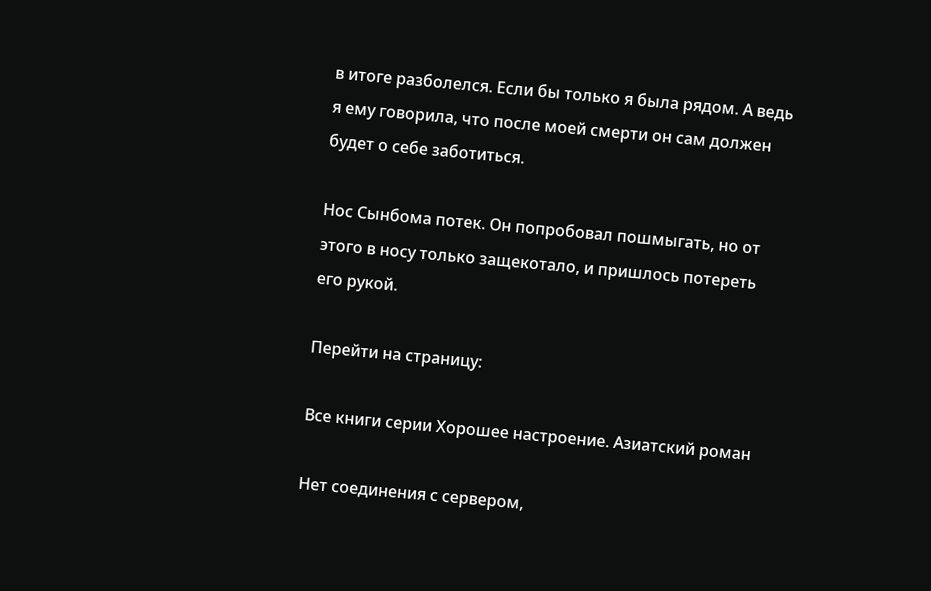в итоге разболелся. Если бы только я была рядом. А ведь я ему говорила, что после моей смерти он сам должен будет о себе заботиться.

Нос Сынбома потек. Он попробовал пошмыгать, но от этого в носу только защекотало, и пришлось потереть его рукой.

Перейти на страницу:

Все книги серии Хорошее настроение. Азиатский роман

Нет соединения с сервером,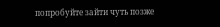попробуйте зайти чуть позже